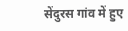सेंदुरस गांव में हुए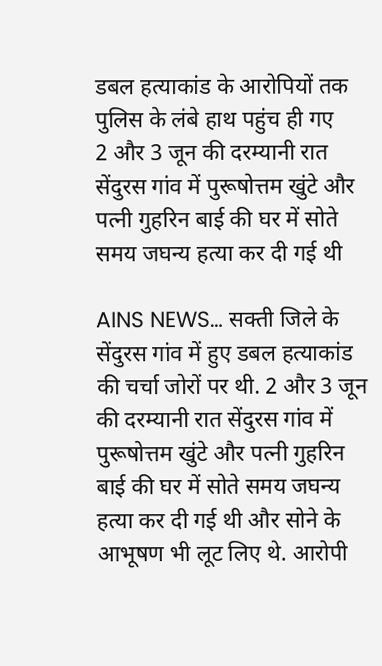डबल हत्याकांड के आरोपियों तक पुलिस के लंबे हाथ पहुंच ही गए
2 और 3 जून की दरम्यानी रात सेंदुरस गांव में पुरूषोत्तम खुंटे और पत्नी गुहरिन बाई की घर में सोते समय जघन्य हत्या कर दी गई थी

AINS NEWS… सक्ती जिले के सेंदुरस गांव में हुए डबल हत्याकांड की चर्चा जोरों पर थी. 2 और 3 जून की दरम्यानी रात सेंदुरस गांव में पुरूषोत्तम खुंटे और पत्नी गुहरिन बाई की घर में सोते समय जघन्य हत्या कर दी गई थी और सोने के आभूषण भी लूट लिए थे. आरोपी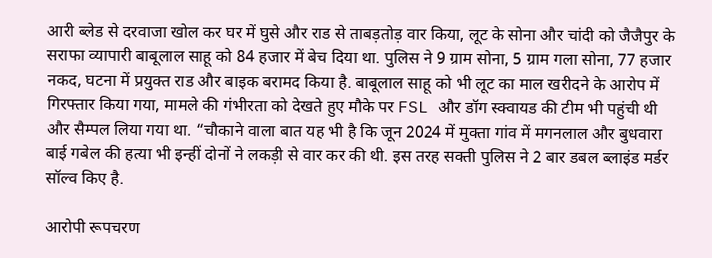आरी ब्लेड से दरवाजा खोल कर घर में घुसे और राड से ताबड़तोड़ वार किया, लूट के सोना और चांदी को जैजैपुर के सराफा व्यापारी बाबूलाल साहू को 84 हजार में बेच दिया था. पुलिस ने 9 ग्राम सोना, 5 ग्राम गला सोना, 77 हजार नकद, घटना में प्रयुक्त राड और बाइक बरामद किया है. बाबूलाल साहू को भी लूट का माल खरीदने के आरोप में गिरफ्तार किया गया, मामले की गंभीरता को देखते हुए मौके पर FSL और डॉग स्क्वायड की टीम भी पहुंची थी और सैम्पल लिया गया था. “चौकाने वाला बात यह भी है कि जून 2024 में मुक्ता गांव में मगनलाल और बुधवारा बाई गबेल की हत्या भी इन्हीं दोनों ने लकड़ी से वार कर की थी. इस तरह सक्ती पुलिस ने 2 बार डबल ब्लाइंड मर्डर सॉल्व किए है.

आरोपी रूपचरण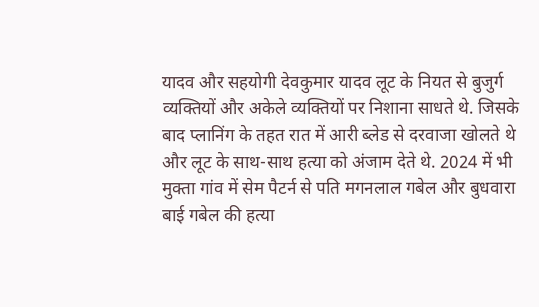यादव और सहयोगी देवकुमार यादव लूट के नियत से बुजुर्ग व्यक्तियों और अकेले व्यक्तियों पर निशाना साधते थे. जिसके बाद प्लानिंग के तहत रात में आरी ब्लेड से दरवाजा खोलते थे और लूट के साथ-साथ हत्या को अंजाम देते थे. 2024 में भी मुक्ता गांव में सेम पैटर्न से पति मगनलाल गबेल और बुधवारा बाई गबेल की हत्या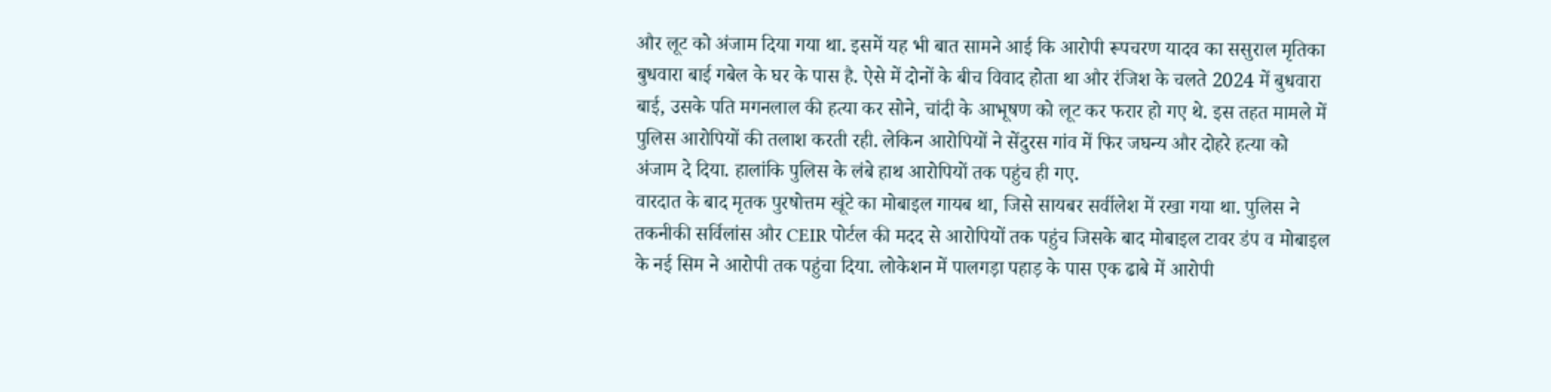और लूट को अंजाम दिया गया था. इसमें यह भी बात सामने आई कि आरोपी रूपचरण यादव का ससुराल मृतिका बुधवारा बाई गबेल के घर के पास है. ऐसे में दोनों के बीच विवाद होता था और रंजिश के चलते 2024 में बुधवारा बाई, उसके पति मगनलाल की हत्या कर सोने, चांदी के आभूषण को लूट कर फरार हो गए थे. इस तहत मामले में पुलिस आरोपियों की तलाश करती रही. लेकिन आरोपियों ने सेंदुरस गांव में फिर जघन्य और दोहरे हत्या को अंजाम दे दिया. हालांकि पुलिस के लंबे हाथ आरोपियों तक पहुंच ही गए.
वारदात के बाद मृतक पुरषोत्तम खूंटे का मोबाइल गायब था, जिसे सायबर सर्वीलेश में रखा गया था. पुलिस ने तकनीकी सर्विलांस और CEIR पोर्टल की मदद से आरोपियों तक पहुंच जिसके बाद मोबाइल टावर डंप व मोबाइल के नई सिम ने आरोपी तक पहुंचा दिया. लोकेशन में पालगड़ा पहाड़ के पास एक ढाबे में आरोपी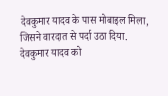देवकुमार यादव के पास मोबाइल मिला, जिसने वारदात से पर्दा उठा दिया. देवकुमार यादव को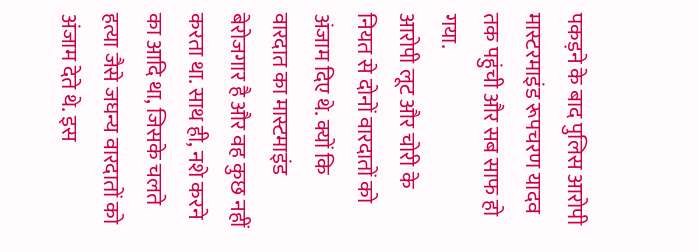पकड़ने के बाद पुलिस आरोपी मास्टरमाइंड रूपचरण यादव तक पहुंची और सब साफ हो गया.
आरोपी लूट और चोरी के नियत से दोनों वारदातों को अंजाम दिए थे. क्यों कि वारदात का मास्टमाइंड बेरोजगार है और वह कुछ नहीं करता था. साथ ही, नशे करने का आदि था, जिसके चलते हत्या जैसे जघन्य वारदातों को अंजाम देते थे. इस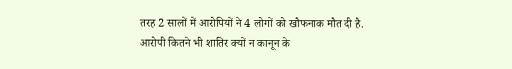तरह 2 सालों में आरोपियों ने 4 लोगों को खौफनाक मौत दी है.
आरोपी कितने भी शातिर क्यों न कानून के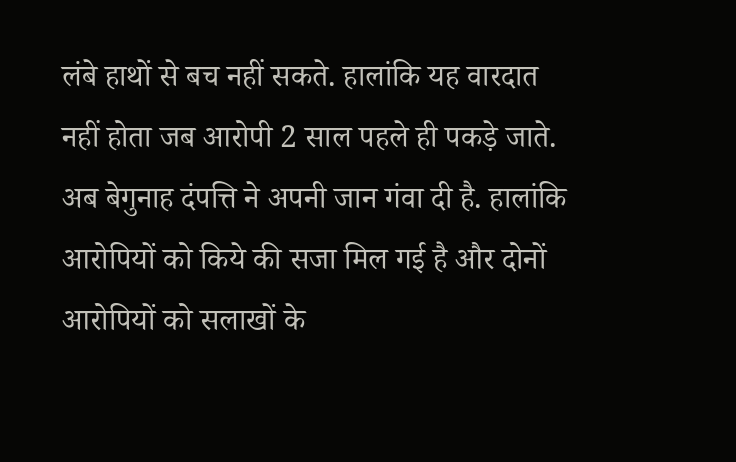लंबे हाथों से बच नहीं सकते. हालांकि यह वारदात नहीं होता जब आरोपी 2 साल पहले ही पकड़े जाते. अब बेगुनाह दंपत्ति ने अपनी जान गंवा दी है. हालांकि आरोपियों को किये की सजा मिल गई है और दोनों आरोपियों को सलाखों के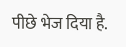पीछे भेज दिया है.